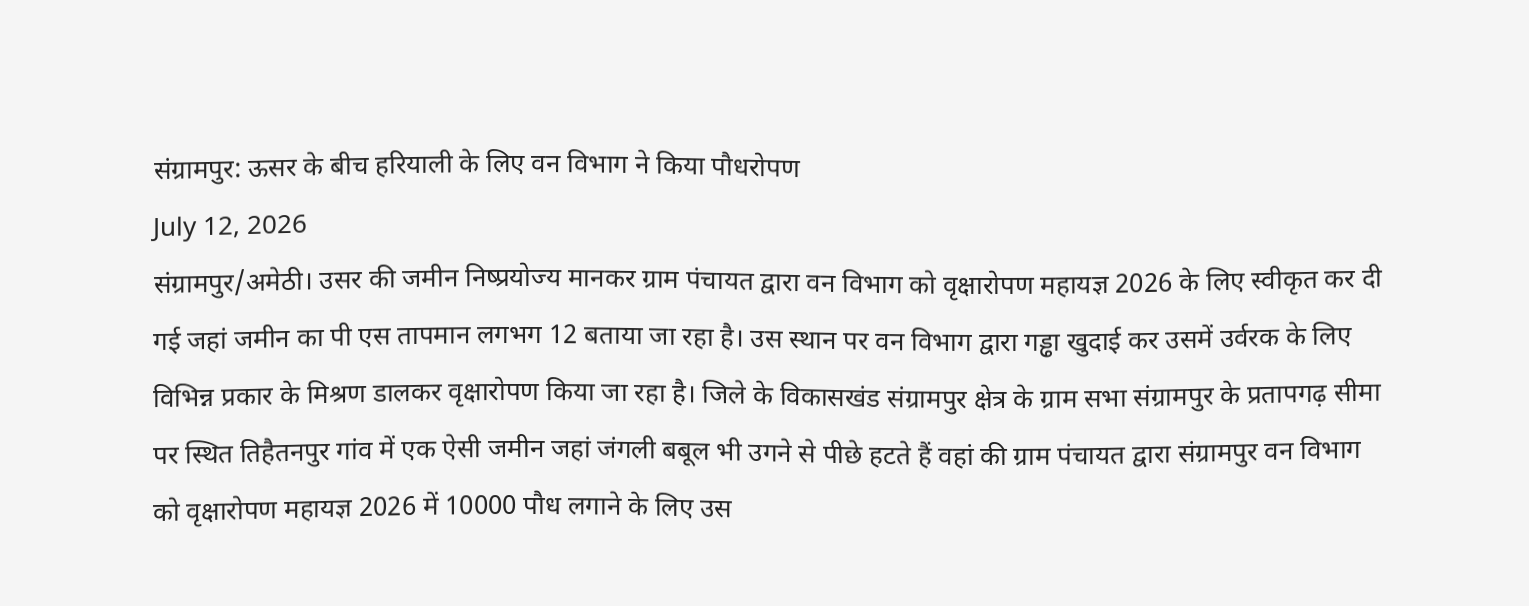संग्रामपुर: ऊसर के बीच हरियाली के लिए वन विभाग ने किया पौधरोपण
July 12, 2026
संग्रामपुर/अमेठी। उसर की जमीन निष्प्रयोज्य मानकर ग्राम पंचायत द्वारा वन विभाग को वृक्षारोपण महायज्ञ 2026 के लिए स्वीकृत कर दी गई जहां जमीन का पी एस तापमान लगभग 12 बताया जा रहा है। उस स्थान पर वन विभाग द्वारा गड्ढा खुदाई कर उसमें उर्वरक के लिए विभिन्न प्रकार के मिश्रण डालकर वृक्षारोपण किया जा रहा है। जिले के विकासखंड संग्रामपुर क्षेत्र के ग्राम सभा संग्रामपुर के प्रतापगढ़ सीमा पर स्थित तिहैतनपुर गांव में एक ऐसी जमीन जहां जंगली बबूल भी उगने से पीछे हटते हैं वहां की ग्राम पंचायत द्वारा संग्रामपुर वन विभाग को वृक्षारोपण महायज्ञ 2026 में 10000 पौध लगाने के लिए उस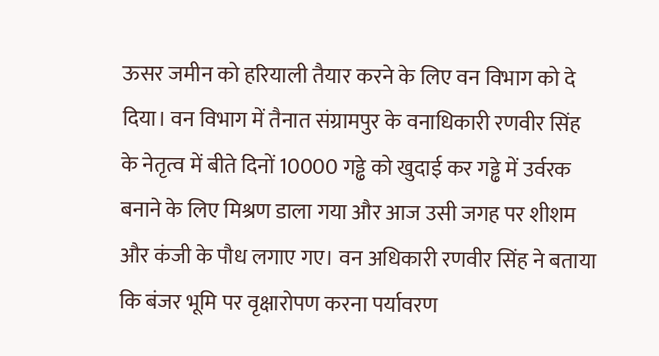ऊसर जमीन को हरियाली तैयार करने के लिए वन विभाग को दे दिया। वन विभाग में तैनात संग्रामपुर के वनाधिकारी रणवीर सिंह के नेतृत्व में बीते दिनों 10000 गड्ढे को खुदाई कर गड्ढे में उर्वरक बनाने के लिए मिश्रण डाला गया और आज उसी जगह पर शीशम और कंजी के पौध लगाए गए। वन अधिकारी रणवीर सिंह ने बताया कि बंजर भूमि पर वृक्षारोपण करना पर्यावरण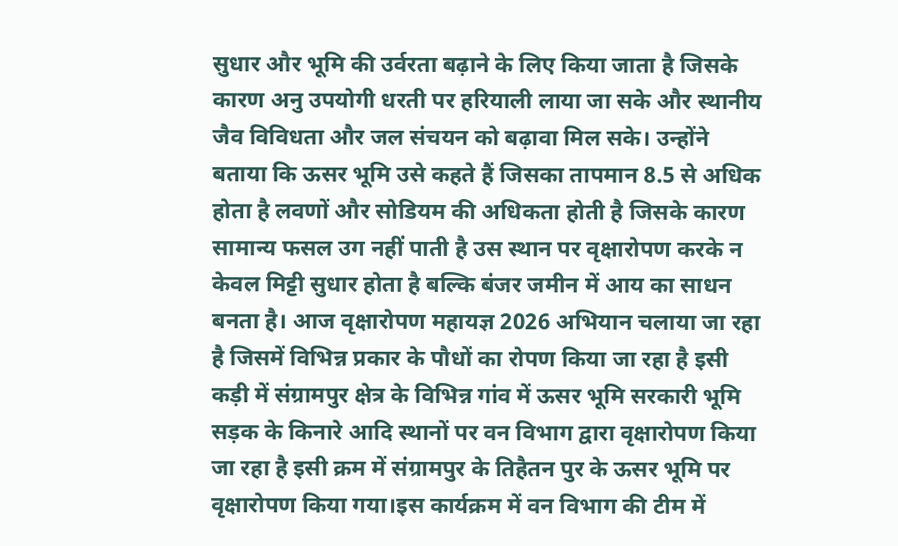सुधार और भूमि की उर्वरता बढ़ाने के लिए किया जाता है जिसके कारण अनु उपयोगी धरती पर हरियाली लाया जा सके और स्थानीय जैव विविधता और जल संचयन को बढ़ावा मिल सके। उन्होंने बताया कि ऊसर भूमि उसे कहते हैं जिसका तापमान 8.5 से अधिक होता है लवणों और सोडियम की अधिकता होती है जिसके कारण सामान्य फसल उग नहीं पाती है उस स्थान पर वृक्षारोपण करके न केवल मिट्टी सुधार होता है बल्कि बंजर जमीन में आय का साधन बनता है। आज वृक्षारोपण महायज्ञ 2026 अभियान चलाया जा रहा है जिसमें विभिन्न प्रकार के पौधों का रोपण किया जा रहा है इसी कड़ी में संग्रामपुर क्षेत्र के विभिन्न गांव में ऊसर भूमि सरकारी भूमि सड़क के किनारे आदि स्थानों पर वन विभाग द्वारा वृक्षारोपण किया जा रहा है इसी क्रम में संग्रामपुर के तिहैतन पुर के ऊसर भूमि पर वृक्षारोपण किया गया।इस कार्यक्रम में वन विभाग की टीम में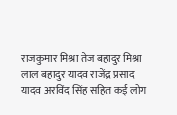राजकुमार मिश्रा तेज बहादुर मिश्रा लाल बहादुर यादव राजेंद्र प्रसाद यादव अरविंद सिंह सहित कई लोग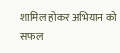शामिल होकर अभियान को सफल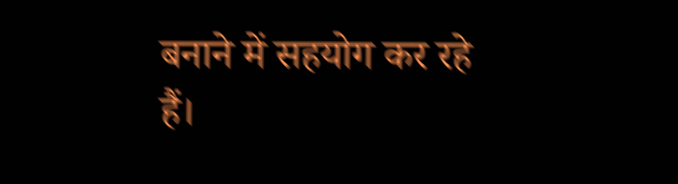बनाने में सहयोग कर रहे हैं।